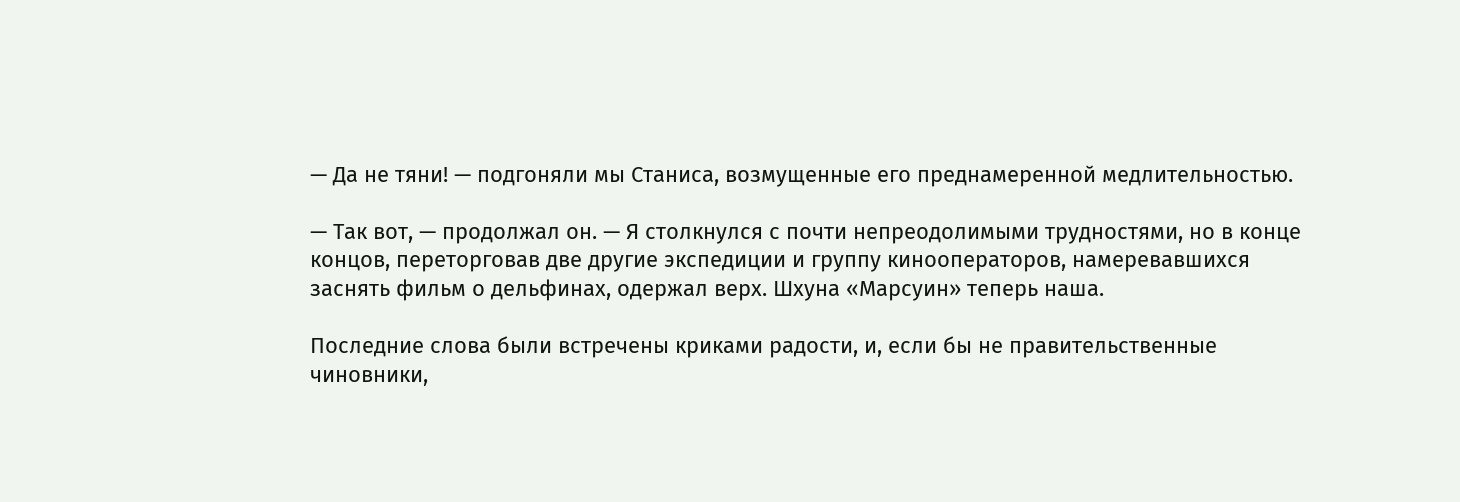— Да не тяни! — подгоняли мы Станиса, возмущенные его преднамеренной медлительностью.

— Так вот, — продолжал он. — Я столкнулся с почти непреодолимыми трудностями, но в конце концов, переторговав две другие экспедиции и группу кинооператоров, намеревавшихся заснять фильм о дельфинах, одержал верх. Шхуна «Марсуин» теперь наша.

Последние слова были встречены криками радости, и, если бы не правительственные чиновники,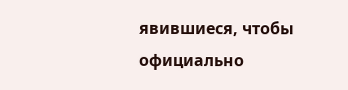явившиеся, чтобы официально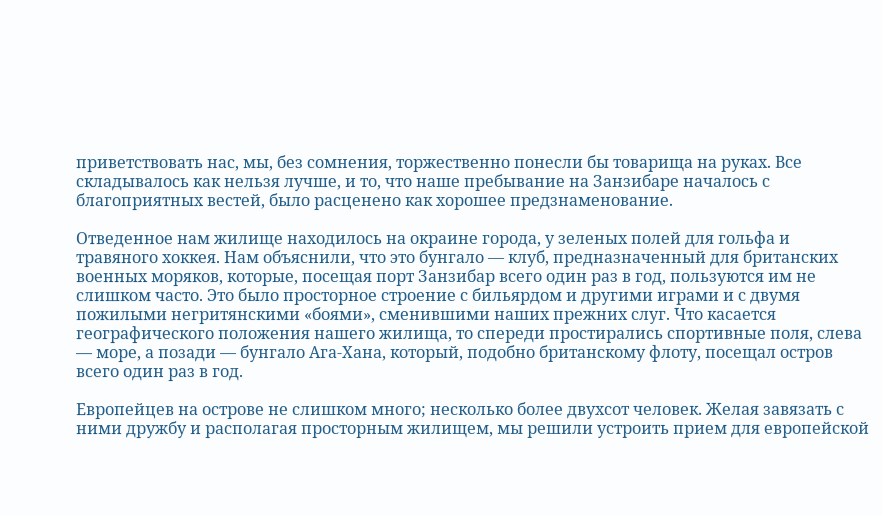приветствовать нас, мы, без сомнения, торжественно понесли бы товарища на руках. Все складывалось как нельзя лучше, и то, что наше пребывание на Занзибаре началось с благоприятных вестей, было расценено как хорошее предзнаменование.

Отведенное нам жилище находилось на окраине города, у зеленых полей для гольфа и травяного хоккея. Нам объяснили, что это бунгало — клуб, предназначенный для британских военных моряков, которые, посещая порт Занзибар всего один раз в год, пользуются им не слишком часто. Это было просторное строение с бильярдом и другими играми и с двумя пожилыми негритянскими «боями», сменившими наших прежних слуг. Что касается географического положения нашего жилища, то спереди простирались спортивные поля, слева — море, а позади — бунгало Ага-Хана, который, подобно британскому флоту, посещал остров всего один раз в год.

Европейцев на острове не слишком много; несколько более двухсот человек. Желая завязать с ними дружбу и располагая просторным жилищем, мы решили устроить прием для европейской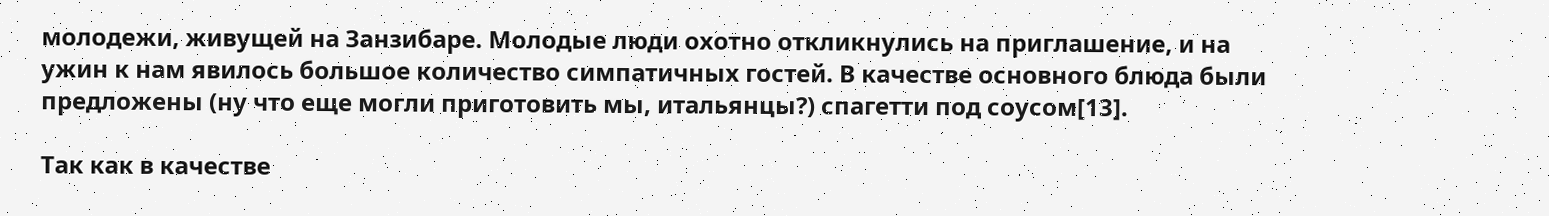молодежи, живущей на Занзибаре. Молодые люди охотно откликнулись на приглашение, и на ужин к нам явилось большое количество симпатичных гостей. В качестве основного блюда были предложены (ну что еще могли приготовить мы, итальянцы?) спагетти под соусом[13].

Так как в качестве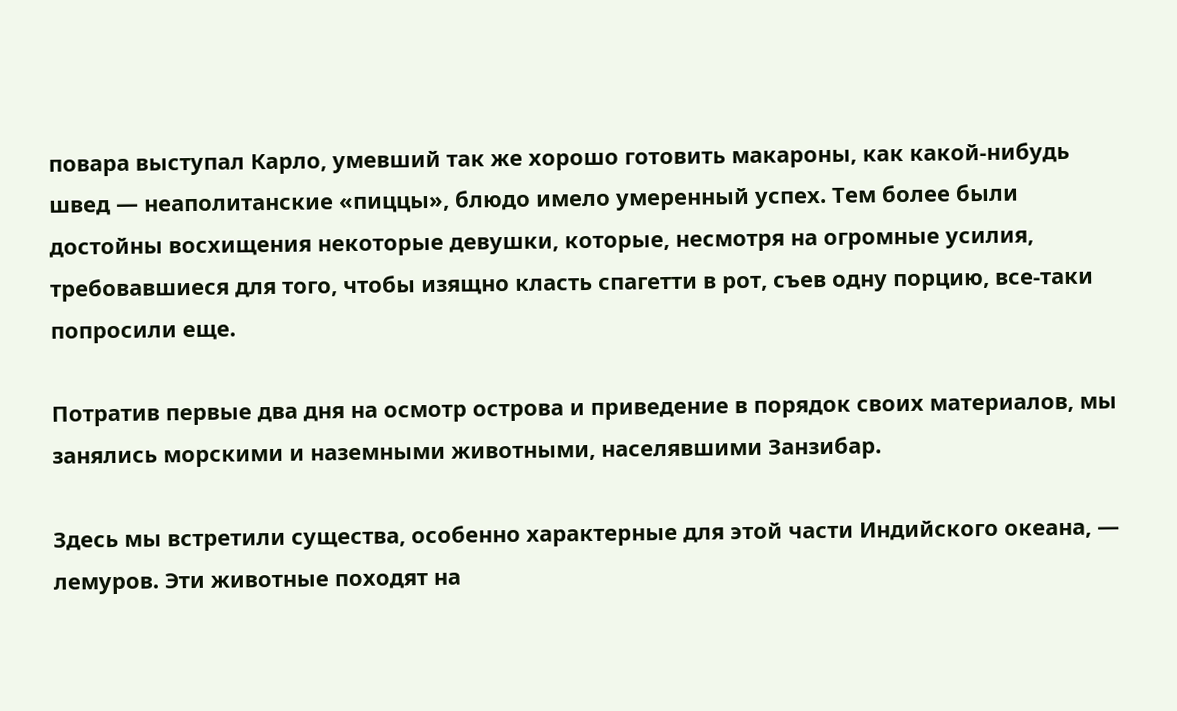повара выступал Карло, умевший так же хорошо готовить макароны, как какой-нибудь швед — неаполитанские «пиццы», блюдо имело умеренный успех. Тем более были достойны восхищения некоторые девушки, которые, несмотря на огромные усилия, требовавшиеся для того, чтобы изящно класть спагетти в рот, съев одну порцию, все-таки попросили еще.

Потратив первые два дня на осмотр острова и приведение в порядок своих материалов, мы занялись морскими и наземными животными, населявшими Занзибар.

Здесь мы встретили существа, особенно характерные для этой части Индийского океана, — лемуров. Эти животные походят на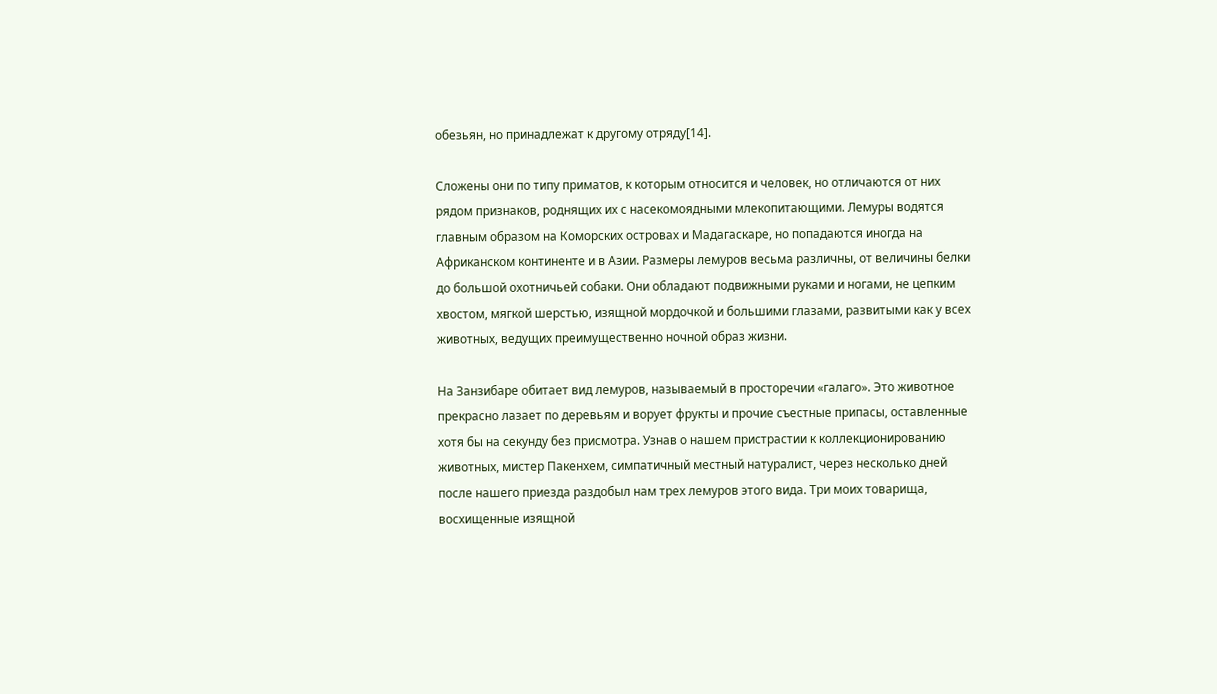обезьян, но принадлежат к другому отряду[14].

Сложены они по типу приматов, к которым относится и человек, но отличаются от них рядом признаков, роднящих их с насекомоядными млекопитающими. Лемуры водятся главным образом на Коморских островах и Мадагаскаре, но попадаются иногда на Африканском континенте и в Азии. Размеры лемуров весьма различны, от величины белки до большой охотничьей собаки. Они обладают подвижными руками и ногами, не цепким хвостом, мягкой шерстью, изящной мордочкой и большими глазами, развитыми как у всех животных, ведущих преимущественно ночной образ жизни.

На Занзибаре обитает вид лемуров, называемый в просторечии «галаго». Это животное прекрасно лазает по деревьям и ворует фрукты и прочие съестные припасы, оставленные хотя бы на секунду без присмотра. Узнав о нашем пристрастии к коллекционированию животных, мистер Пакенхем, симпатичный местный натуралист, через несколько дней после нашего приезда раздобыл нам трех лемуров этого вида. Три моих товарища, восхищенные изящной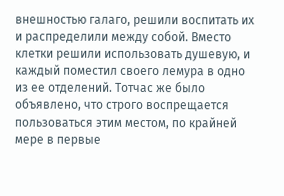внешностью галаго, решили воспитать их и распределили между собой. Вместо клетки решили использовать душевую, и каждый поместил своего лемура в одно из ее отделений. Тотчас же было объявлено, что строго воспрещается пользоваться этим местом, по крайней мере в первые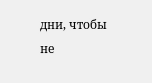дни, чтобы не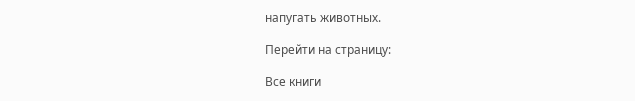напугать животных.

Перейти на страницу:

Все книги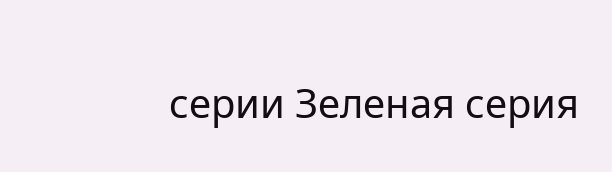серии Зеленая серия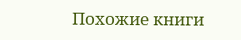Похожие книги